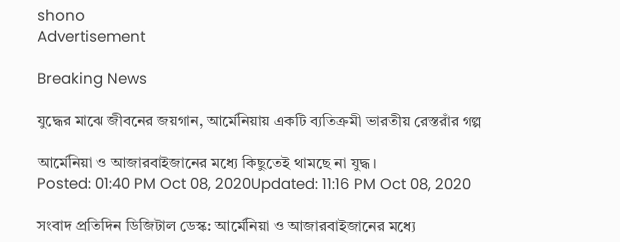shono
Advertisement

Breaking News

যুদ্ধের মাঝে জীবনের জয়গান, আর্মেনিয়ায় একটি ব্যতিক্রমী ভারতীয় রেস্তরাঁর গল্প

আর্মেনিয়া ও আজারবাইজানের মধ্যে কিছুতেই থামছে না যুদ্ধ।
Posted: 01:40 PM Oct 08, 2020Updated: 11:16 PM Oct 08, 2020

সংবাদ প্রতিদিন ডিজিটাল ডেস্ক: আর্মেনিয়া ও আজারবাইজানের মধ্যে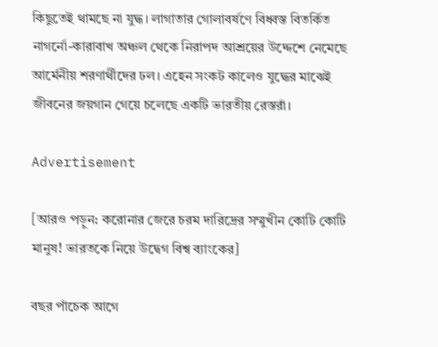কিছুতেই থামছে না যুদ্ধ। লাগাতার গোলাবর্ষণে বিধ্বস্ত বিতর্কিত নাগর্নো-কারাবাখ অঞ্চল থেকে নিরাপদ আশ্রয়ের উদ্দেশে নেমেছে আর্মেনীয় শরণার্থীদের ঢল। এহেন সংকট কালেও যুদ্ধের মাঝেই জীবনের জয়গান গেয়ে চলেছে একটি ভারতীয় রেস্তরাঁ।

Advertisement

[আরও পড়ুন: করোনার জেরে চরম দারিদ্রের সম্মুখীন কোটি কোটি মানুষ! ভারতকে নিয়ে উদ্বেগ বিশ্ব ব্যাংকের]

বছর পাঁচেক আগে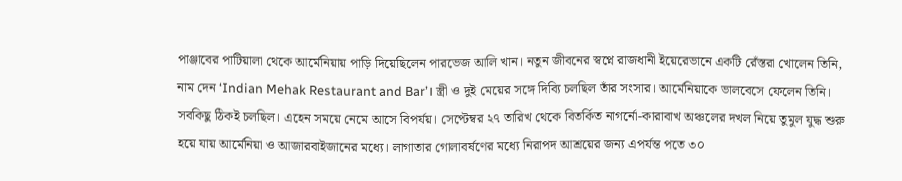পাঞ্জাবের পাটিয়ালা থেকে আর্মেনিয়ায় পাড়ি দিয়েছিলেন পারভেজ আলি খান। নতুন জীবনের স্বপ্নে রাজধানী ইয়েরেভানে একটি রেঁস্তরা খোলেন তিনি, নাম দেন ‘Indian Mehak Restaurant and Bar’। স্ত্রী ও দুই মেয়ের সঙ্গে দিব্যি চলছিল তাঁর সংসার। আর্মেনিয়াকে ভালবেসে ফেলেন তিনি। সবকিছু ঠিকই চলছিল। এহেন সময়ে নেমে আসে বিপর্যয়। সেপ্টেম্বর ২৭ তারিখ থেকে বিতর্কিত নাগর্নো-কারাবাখ অঞ্চলের দখল নিয়ে তুমুল যুদ্ধ শুরু হয়ে যায় আর্মেনিয়া ও আজারবাইজানের মধ্যে। লাগাতার গোলাবর্ষণের মধ্যে নিরাপদ আশ্রয়ের জন্য এপর্যন্ত পতে ৩০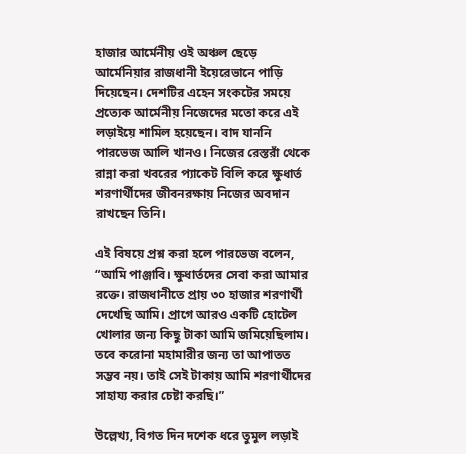হাজার আর্মেনীয় ওই অঞ্চল ছেড়ে আর্মেনিয়ার রাজধানী ইয়েরেভানে পাড়ি দিয়েছেন। দেশটির এহেন সংকটের সময়ে প্রত্যেক আর্মেনীয় নিজেদের মতো করে এই লড়াইয়ে শামিল হয়েছেন। বাদ যাননি পারভেজ আলি খানও। নিজের রেস্তরাঁ থেকে রান্না করা খবরের প্যাকেট বিলি করে ক্ষুধার্ত শরণার্থীদের জীবনরক্ষায় নিজের অবদান রাখছেন তিনি।

এই বিষয়ে প্রশ্ন করা হলে পারভেজ বলেন, “আমি পাঞ্জাবি। ক্ষুধার্তদের সেবা করা আমার রক্তে। রাজধানীতে প্রায় ৩০ হাজার শরণার্থী দেখেছি আমি। প্রাগে আরও একটি হোটেল খোলার জন্য কিছু টাকা আমি জমিয়েছিলাম। তবে করোনা মহামারীর জন্য তা আপাতত সম্ভব নয়। তাই সেই টাকায় আমি শরণার্থীদের সাহায্য করার চেষ্টা করছি।”

উল্লেখ্য, বিগত দিন দশেক ধরে তুমুল লড়াই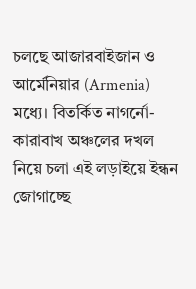চলছে আজারবাইজান ও আর্মেনিয়ার (Armenia) মধ্যে। বিতর্কিত নাগর্নো-কারাবাখ অঞ্চলের দখল নিয়ে চলা এই লড়াইয়ে ইন্ধন জোগাচ্ছে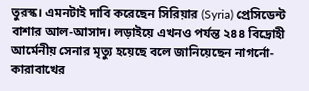তুরস্ক। এমনটাই দাবি করেছেন সিরিয়ার (Syria) প্রেসিডেন্ট বাশার আল-আসাদ। লড়াইয়ে এখনও পর্যন্ত ২৪৪ বিদ্রোহী আর্মেনীয় সেনার মৃত্যু হয়েছে বলে জানিয়েছেন নাগর্নো-কারাবাখের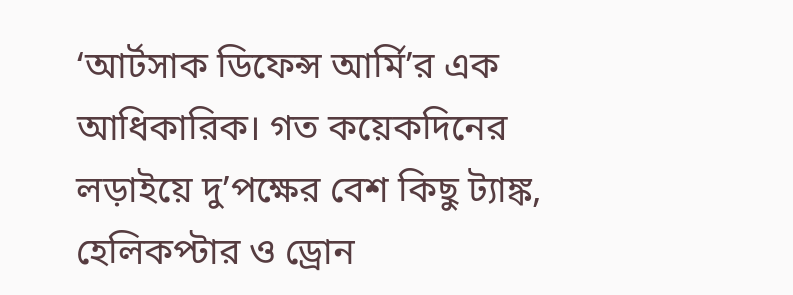‘আর্টসাক ডিফেন্স আর্মি’র এক আধিকারিক। গত কয়েকদিনের লড়াইয়ে দু’পক্ষের বেশ কিছু ট্যাঙ্ক, হেলিকপ্টার ও ড্রোন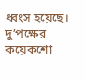ধ্বংস হয়েছে। দু’পক্ষের কয়েকশো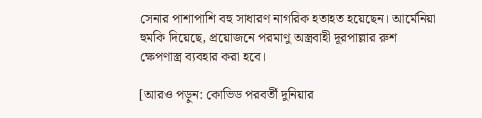সেনার পাশাপাশি বহু সাধারণ নাগরিক হতাহত হয়েছেন। আর্মেনিয়া হুমকি দিয়েছে, প্রয়োজনে পরমাণু অস্ত্রবাহী দূরপাল্লার রুশ ক্ষেপণাস্ত্র ব্যবহার করা হবে।

[আরও পড়ুন: কোভিড পরবর্তী দুনিয়ার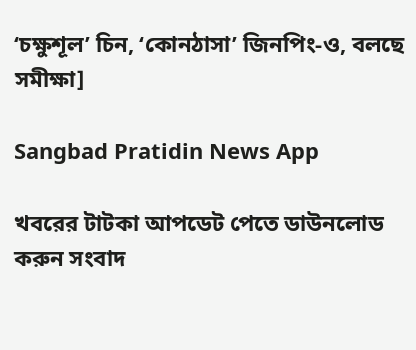‘চক্ষুশূল’ চিন, ‘কোনঠাসা’ জিনপিং-ও, বলছে সমীক্ষা]

Sangbad Pratidin News App

খবরের টাটকা আপডেট পেতে ডাউনলোড করুন সংবাদ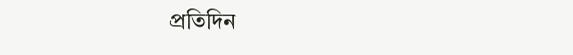প্রতিদিন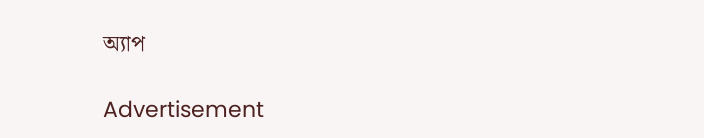অ্যাপ

Advertisement